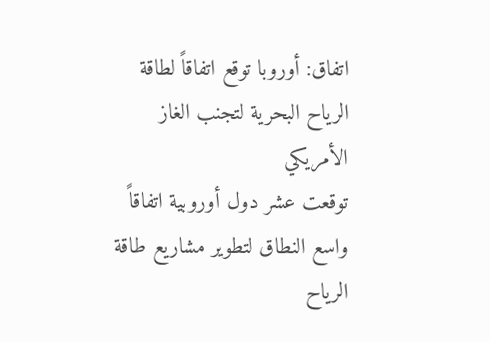اتفاق: أوروبا توقع اتفاقاً لطاقة الرياح البحرية لتجنب الغاز الأمريكي
توقعت عشر دول أوروبية اتفاقاً واسع النطاق لتطوير مشاريع طاقة الرياح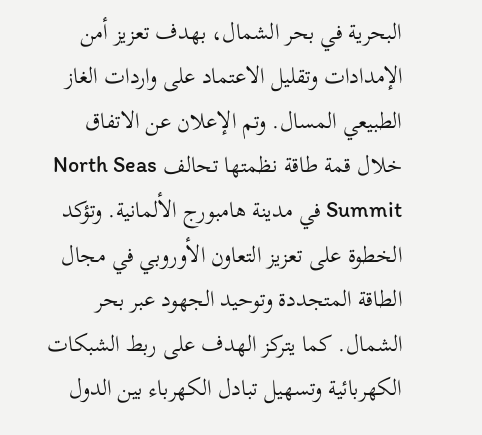البحرية في بحر الشمال، بهدف تعزيز أمن الإمدادات وتقليل الاعتماد على واردات الغاز الطبيعي المسال. وتم الإعلان عن الاتفاق خلال قمة طاقة نظمتها تحالف North Seas Summit في مدينة هامبورج الألمانية. وتؤكد الخطوة على تعزيز التعاون الأوروبي في مجال الطاقة المتجددة وتوحيد الجهود عبر بحر الشمال. كما يتركز الهدف على ربط الشبكات الكهربائية وتسهيل تبادل الكهرباء بين الدول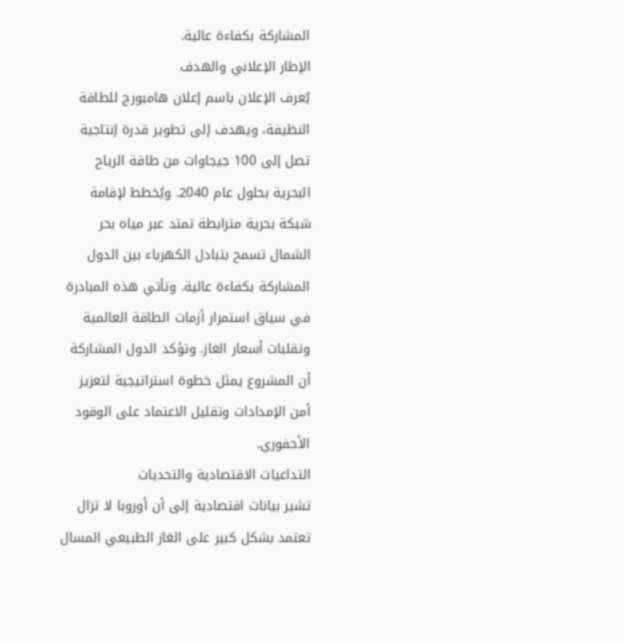المشاركة بكفاءة عالية.
الإطار الإعلاني والهدف
يُعرف الإعلان باسم إعلان هامبورج للطاقة النظيفة، ويهدف إلى تطوير قدرة إنتاجية تصل إلى 100 جيجاوات من طاقة الرياح البحرية بحلول عام 2040. ويُخطط لإقامة شبكة بحرية مترابطة تمتد عبر مياه بحر الشمال تسمح بتبادل الكهرباء بين الدول المشاركة بكفاءة عالية. وتأتي هذه المبادرة في سياق استمرار أزمات الطاقة العالمية وتقلبات أسعار الغاز. وتؤكد الدول المشاركة أن المشروع يمثل خطوة استراتيجية لتعزيز أمن الإمدادات وتقليل الاعتماد على الوقود الأحفوري.
التداعيات الاقتصادية والتحديات
تشير بيانات اقتصادية إلى أن أوروبا لا تزال تعتمد بشكل كبير على الغاز الطبيعي المسال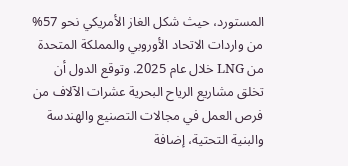المستورد، حيث شكل الغاز الأمريكي نحو 57% من واردات الاتحاد الأوروبي والمملكة المتحدة من LNG خلال عام 2025. وتوقع الدول أن تخلق مشاريع الرياح البحرية عشرات الآلاف من فرص العمل في مجالات التصنيع والهندسة والبنية التحتية، إضافة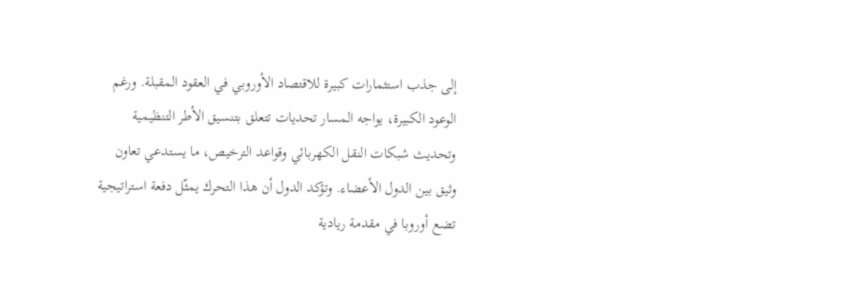إلى جذب استثمارات كبيرة للاقتصاد الأوروبي في العقود المقبلة. ورغم الوعود الكبيرة، يواجه المسار تحديات تتعلق بتنسيق الأطر التنظيمية وتحديث شبكات النقل الكهربائي وقواعد الترخيص، ما يستدعي تعاون وثيق بين الدول الأعضاء. وتؤكد الدول أن هذا التحرك يمثّل دفعة استراتيجية تضع أوروبا في مقدمة ريادية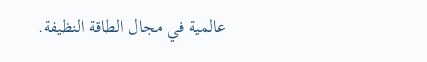عالمية في مجال الطاقة النظيفة.